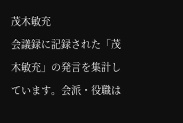茂木敏充
会議録に記録された「茂木敏充」の発言を集計しています。会派・役職は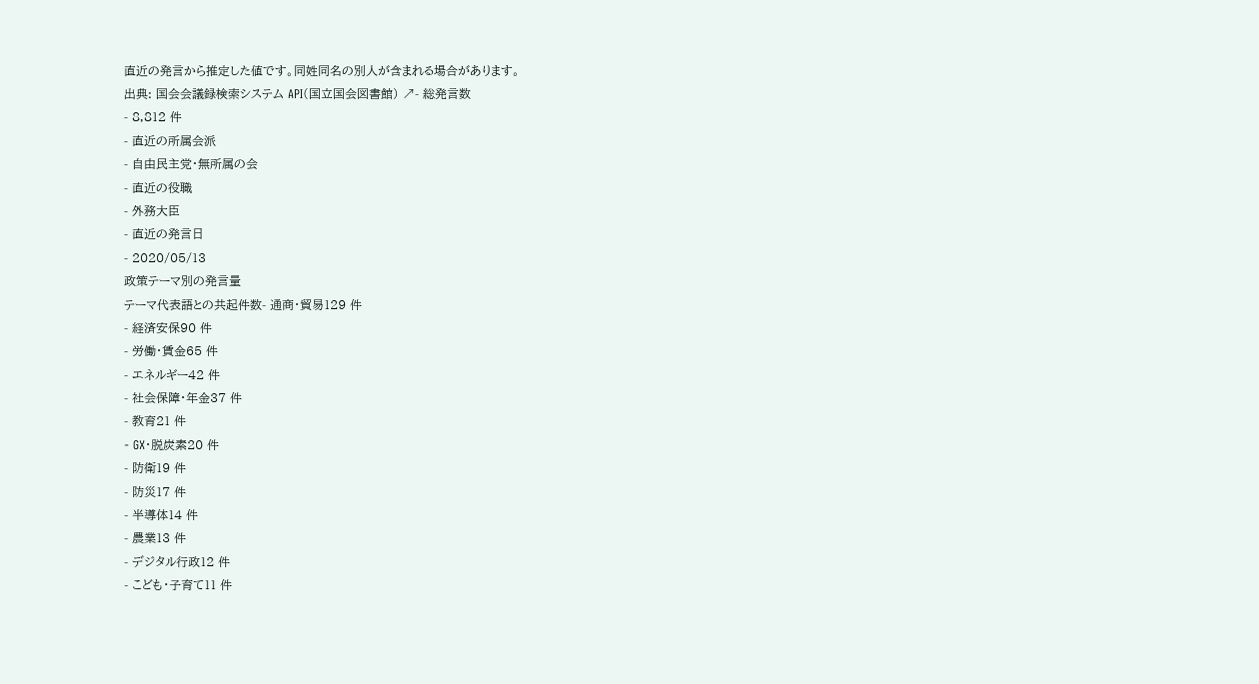直近の発言から推定した値です。同姓同名の別人が含まれる場合があります。
出典: 国会会議録検索システム API(国立国会図書館) ↗- 総発言数
- 8,812 件
- 直近の所属会派
- 自由民主党・無所属の会
- 直近の役職
- 外務大臣
- 直近の発言日
- 2020/05/13
政策テーマ別の発言量
テーマ代表語との共起件数- 通商・貿易129 件
- 経済安保90 件
- 労働・賃金65 件
- エネルギー42 件
- 社会保障・年金37 件
- 教育21 件
- GX・脱炭素20 件
- 防衛19 件
- 防災17 件
- 半導体14 件
- 農業13 件
- デジタル行政12 件
- こども・子育て11 件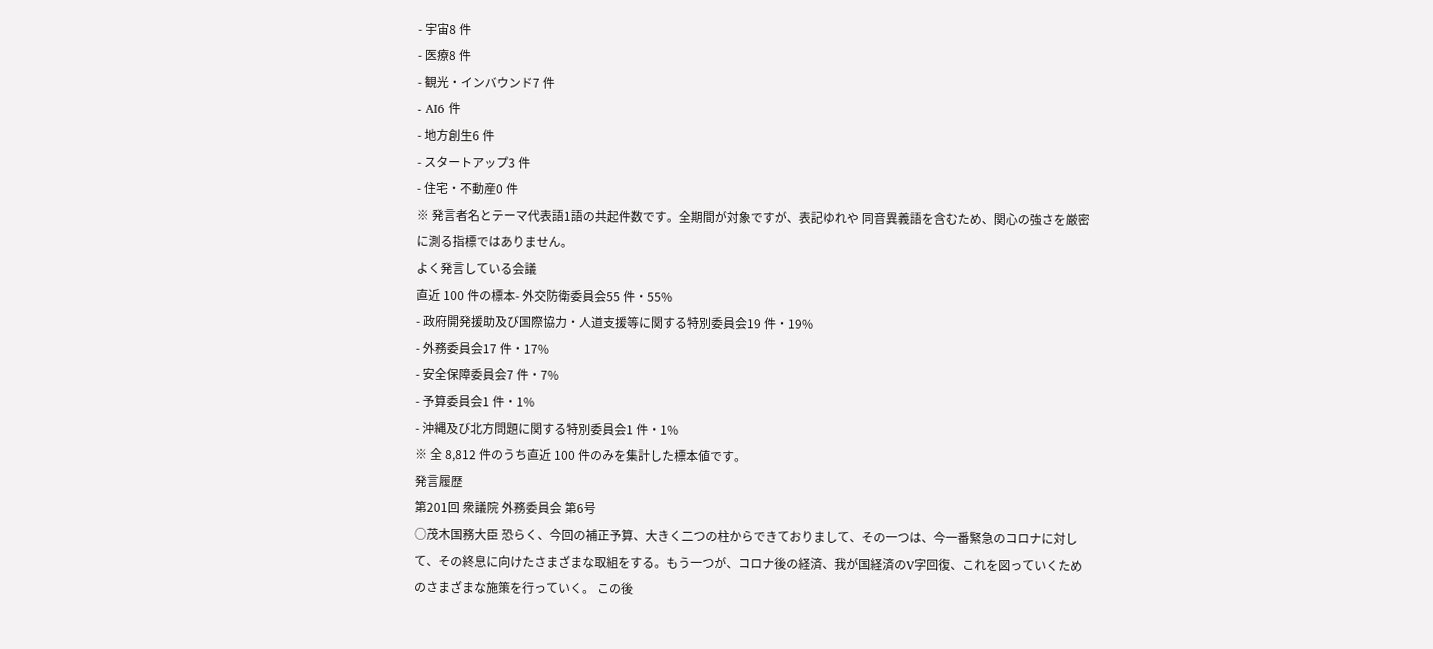- 宇宙8 件
- 医療8 件
- 観光・インバウンド7 件
- AI6 件
- 地方創生6 件
- スタートアップ3 件
- 住宅・不動産0 件
※ 発言者名とテーマ代表語1語の共起件数です。全期間が対象ですが、表記ゆれや 同音異義語を含むため、関心の強さを厳密に測る指標ではありません。
よく発言している会議
直近 100 件の標本- 外交防衛委員会55 件・55%
- 政府開発援助及び国際協力・人道支援等に関する特別委員会19 件・19%
- 外務委員会17 件・17%
- 安全保障委員会7 件・7%
- 予算委員会1 件・1%
- 沖縄及び北方問題に関する特別委員会1 件・1%
※ 全 8,812 件のうち直近 100 件のみを集計した標本値です。
発言履歴
第201回 衆議院 外務委員会 第6号
○茂木国務大臣 恐らく、今回の補正予算、大きく二つの柱からできておりまして、その一つは、今一番緊急のコロナに対して、その終息に向けたさまざまな取組をする。もう一つが、コロナ後の経済、我が国経済のV字回復、これを図っていくためのさまざまな施策を行っていく。 この後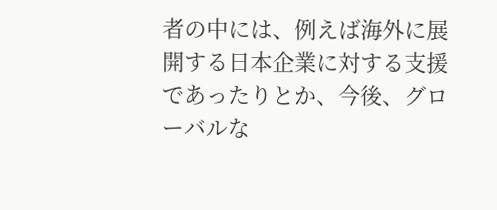者の中には、例えば海外に展開する日本企業に対する支援であったりとか、今後、グローバルな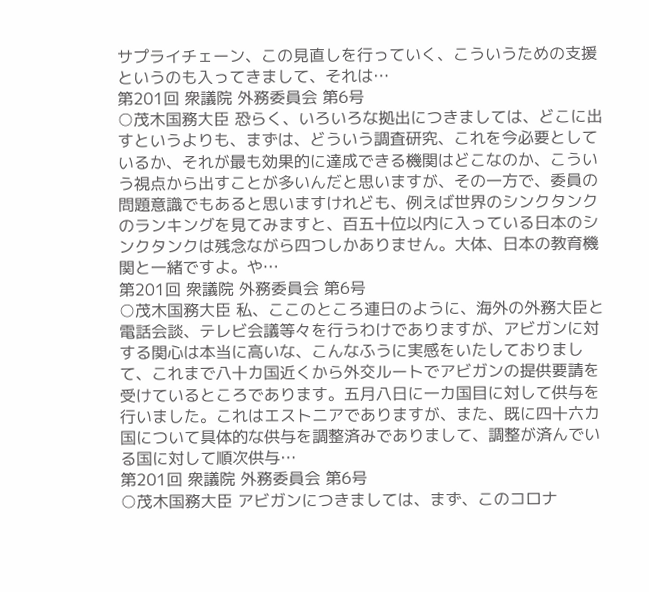サプライチェーン、この見直しを行っていく、こういうための支援というのも入ってきまして、それは…
第201回 衆議院 外務委員会 第6号
○茂木国務大臣 恐らく、いろいろな拠出につきましては、どこに出すというよりも、まずは、どういう調査研究、これを今必要としているか、それが最も効果的に達成できる機関はどこなのか、こういう視点から出すことが多いんだと思いますが、その一方で、委員の問題意識でもあると思いますけれども、例えば世界のシンクタンクのランキングを見てみますと、百五十位以内に入っている日本のシンクタンクは残念ながら四つしかありません。大体、日本の教育機関と一緒ですよ。や…
第201回 衆議院 外務委員会 第6号
○茂木国務大臣 私、ここのところ連日のように、海外の外務大臣と電話会談、テレビ会議等々を行うわけでありますが、アビガンに対する関心は本当に高いな、こんなふうに実感をいたしておりまして、これまで八十カ国近くから外交ルートでアビガンの提供要請を受けているところであります。五月八日に一カ国目に対して供与を行いました。これはエストニアでありますが、また、既に四十六カ国について具体的な供与を調整済みでありまして、調整が済んでいる国に対して順次供与…
第201回 衆議院 外務委員会 第6号
○茂木国務大臣 アビガンにつきましては、まず、このコロナ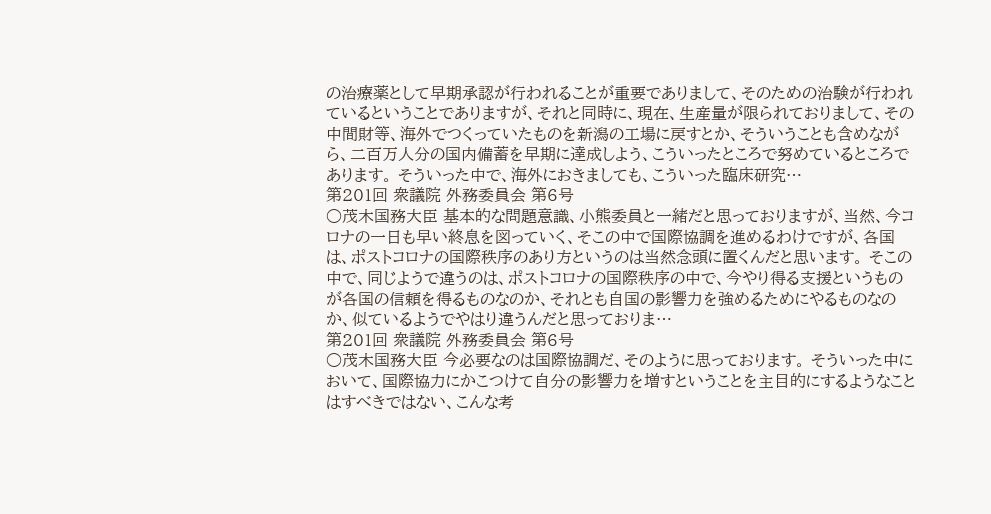の治療薬として早期承認が行われることが重要でありまして、そのための治験が行われているということでありますが、それと同時に、現在、生産量が限られておりまして、その中間財等、海外でつくっていたものを新潟の工場に戻すとか、そういうことも含めながら、二百万人分の国内備蓄を早期に達成しよう、こういったところで努めているところであります。 そういった中で、海外におきましても、こういった臨床研究…
第201回 衆議院 外務委員会 第6号
○茂木国務大臣 基本的な問題意識、小熊委員と一緒だと思っておりますが、当然、今コロナの一日も早い終息を図っていく、そこの中で国際協調を進めるわけですが、各国は、ポストコロナの国際秩序のあり方というのは当然念頭に置くんだと思います。 そこの中で、同じようで違うのは、ポストコロナの国際秩序の中で、今やり得る支援というものが各国の信頼を得るものなのか、それとも自国の影響力を強めるためにやるものなのか、似ているようでやはり違うんだと思っておりま…
第201回 衆議院 外務委員会 第6号
○茂木国務大臣 今必要なのは国際協調だ、そのように思っております。 そういった中において、国際協力にかこつけて自分の影響力を増すということを主目的にするようなことはすべきではない、こんな考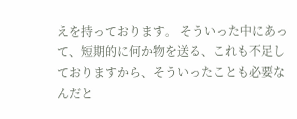えを持っております。 そういった中にあって、短期的に何か物を送る、これも不足しておりますから、そういったことも必要なんだと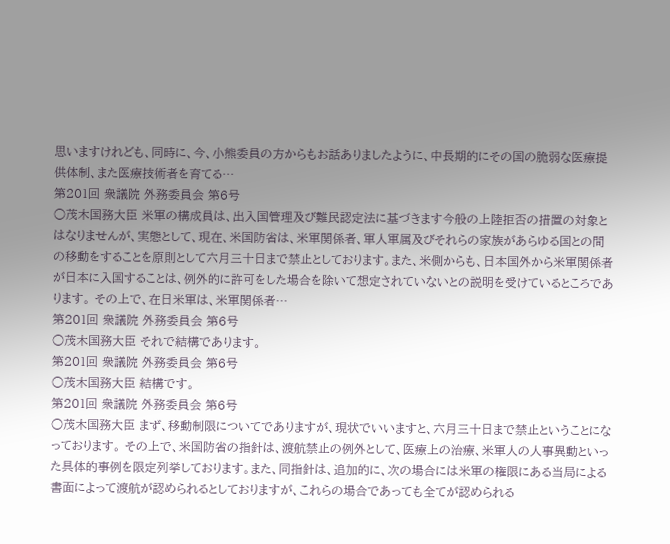思いますけれども、同時に、今、小熊委員の方からもお話ありましたように、中長期的にその国の脆弱な医療提供体制、また医療技術者を育てる…
第201回 衆議院 外務委員会 第6号
○茂木国務大臣 米軍の構成員は、出入国管理及び難民認定法に基づきます今般の上陸拒否の措置の対象とはなりませんが、実態として、現在、米国防省は、米軍関係者、軍人軍属及びそれらの家族があらゆる国との間の移動をすることを原則として六月三十日まで禁止としております。また、米側からも、日本国外から米軍関係者が日本に入国することは、例外的に許可をした場合を除いて想定されていないとの説明を受けているところであります。 その上で、在日米軍は、米軍関係者…
第201回 衆議院 外務委員会 第6号
○茂木国務大臣 それで結構であります。
第201回 衆議院 外務委員会 第6号
○茂木国務大臣 結構です。
第201回 衆議院 外務委員会 第6号
○茂木国務大臣 まず、移動制限についてでありますが、現状でいいますと、六月三十日まで禁止ということになっております。 その上で、米国防省の指針は、渡航禁止の例外として、医療上の治療、米軍人の人事異動といった具体的事例を限定列挙しております。また、同指針は、追加的に、次の場合には米軍の権限にある当局による書面によって渡航が認められるとしておりますが、これらの場合であっても全てが認められる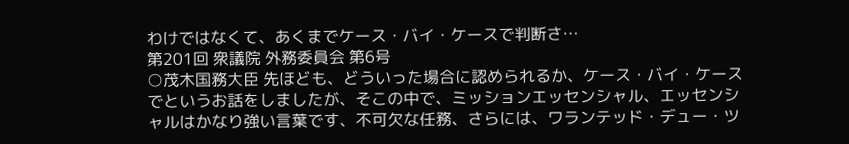わけではなくて、あくまでケース・バイ・ケースで判断さ…
第201回 衆議院 外務委員会 第6号
○茂木国務大臣 先ほども、どういった場合に認められるか、ケース・バイ・ケースでというお話をしましたが、そこの中で、ミッションエッセンシャル、エッセンシャルはかなり強い言葉です、不可欠な任務、さらには、ワランテッド・デュー・ツ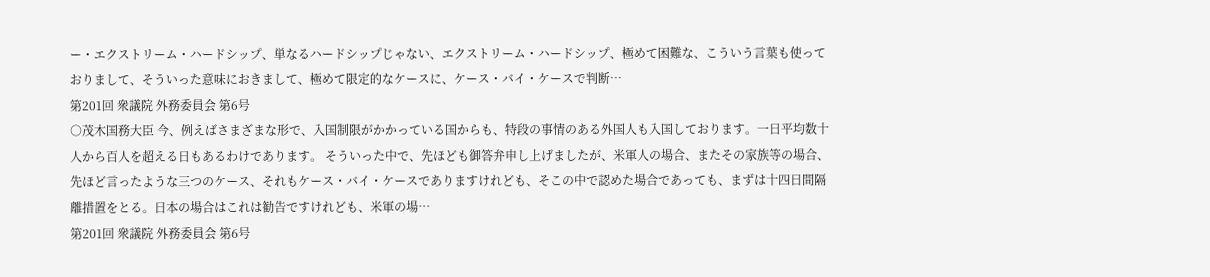ー・エクストリーム・ハードシップ、単なるハードシップじゃない、エクストリーム・ハードシップ、極めて困難な、こういう言葉も使っておりまして、そういった意味におきまして、極めて限定的なケースに、ケース・バイ・ケースで判断…
第201回 衆議院 外務委員会 第6号
○茂木国務大臣 今、例えばさまざまな形で、入国制限がかかっている国からも、特段の事情のある外国人も入国しております。一日平均数十人から百人を超える日もあるわけであります。 そういった中で、先ほども御答弁申し上げましたが、米軍人の場合、またその家族等の場合、先ほど言ったような三つのケース、それもケース・バイ・ケースでありますけれども、そこの中で認めた場合であっても、まずは十四日間隔離措置をとる。日本の場合はこれは勧告ですけれども、米軍の場…
第201回 衆議院 外務委員会 第6号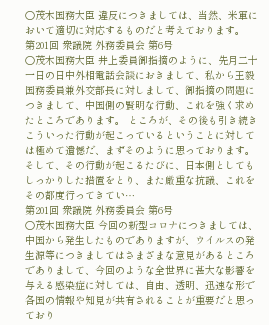○茂木国務大臣 違反につきましては、当然、米軍において適切に対応するものだと考えております。
第201回 衆議院 外務委員会 第6号
○茂木国務大臣 井上委員御指摘のように、先月二十一日の日中外相電話会談におきまして、私から王毅国務委員兼外交部長に対しまして、御指摘の問題につきまして、中国側の賢明な行動、これを強く求めたところであります。 ところが、その後も引き続きこういった行動が起こっているということに対しては極めて遺憾だ、まずそのように思っております。 そして、その行動が起こるたびに、日本側としてもしっかりした措置をとり、また厳重な抗議、これをその都度行ってきてい…
第201回 衆議院 外務委員会 第6号
○茂木国務大臣 今回の新型コロナにつきましては、中国から発生したものでありますが、ウイルスの発生源等につきましてはさまざまな意見があるところでありまして、今回のような全世界に甚大な影響を与える感染症に対しては、自由、透明、迅速な形で各国の情報や知見が共有されることが重要だと思っており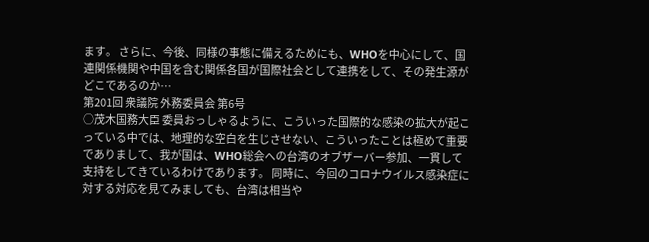ます。 さらに、今後、同様の事態に備えるためにも、WHOを中心にして、国連関係機関や中国を含む関係各国が国際社会として連携をして、その発生源がどこであるのか…
第201回 衆議院 外務委員会 第6号
○茂木国務大臣 委員おっしゃるように、こういった国際的な感染の拡大が起こっている中では、地理的な空白を生じさせない、こういったことは極めて重要でありまして、我が国は、WHO総会への台湾のオブザーバー参加、一貫して支持をしてきているわけであります。 同時に、今回のコロナウイルス感染症に対する対応を見てみましても、台湾は相当や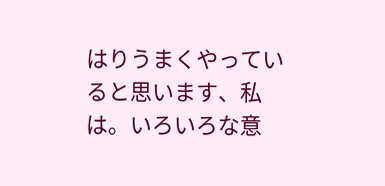はりうまくやっていると思います、私は。いろいろな意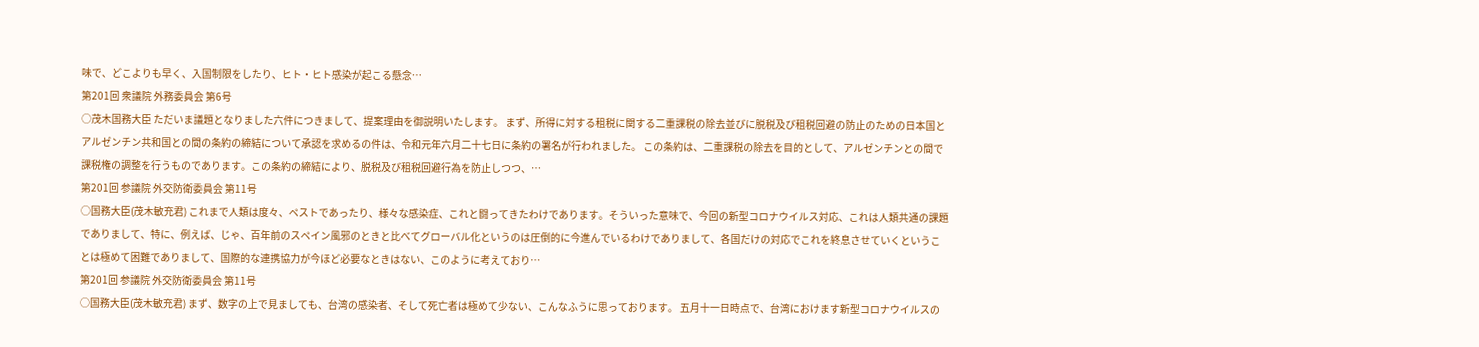味で、どこよりも早く、入国制限をしたり、ヒト・ヒト感染が起こる懸念…
第201回 衆議院 外務委員会 第6号
○茂木国務大臣 ただいま議題となりました六件につきまして、提案理由を御説明いたします。 まず、所得に対する租税に関する二重課税の除去並びに脱税及び租税回避の防止のための日本国とアルゼンチン共和国との間の条約の締結について承認を求めるの件は、令和元年六月二十七日に条約の署名が行われました。 この条約は、二重課税の除去を目的として、アルゼンチンとの間で課税権の調整を行うものであります。この条約の締結により、脱税及び租税回避行為を防止しつつ、…
第201回 参議院 外交防衛委員会 第11号
○国務大臣(茂木敏充君) これまで人類は度々、ペストであったり、様々な感染症、これと闘ってきたわけであります。そういった意味で、今回の新型コロナウイルス対応、これは人類共通の課題でありまして、特に、例えば、じゃ、百年前のスペイン風邪のときと比べてグローバル化というのは圧倒的に今進んでいるわけでありまして、各国だけの対応でこれを終息させていくということは極めて困難でありまして、国際的な連携協力が今ほど必要なときはない、このように考えており…
第201回 参議院 外交防衛委員会 第11号
○国務大臣(茂木敏充君) まず、数字の上で見ましても、台湾の感染者、そして死亡者は極めて少ない、こんなふうに思っております。 五月十一日時点で、台湾におけます新型コロナウイルスの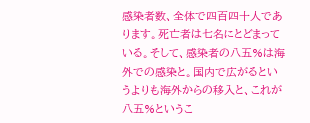感染者数、全体で四百四十人であります。死亡者は七名にとどまっている。そして、感染者の八五%は海外での感染と。国内で広がるというよりも海外からの移入と、これが八五%というこ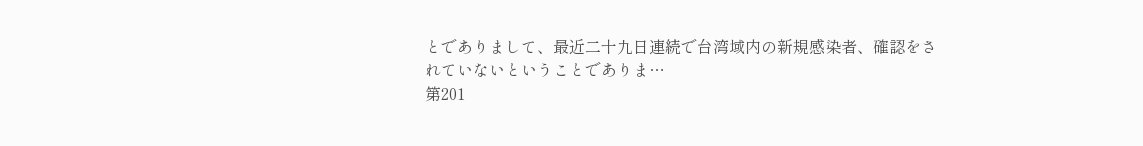とでありまして、最近二十九日連続で台湾域内の新規感染者、確認をされていないということでありま…
第201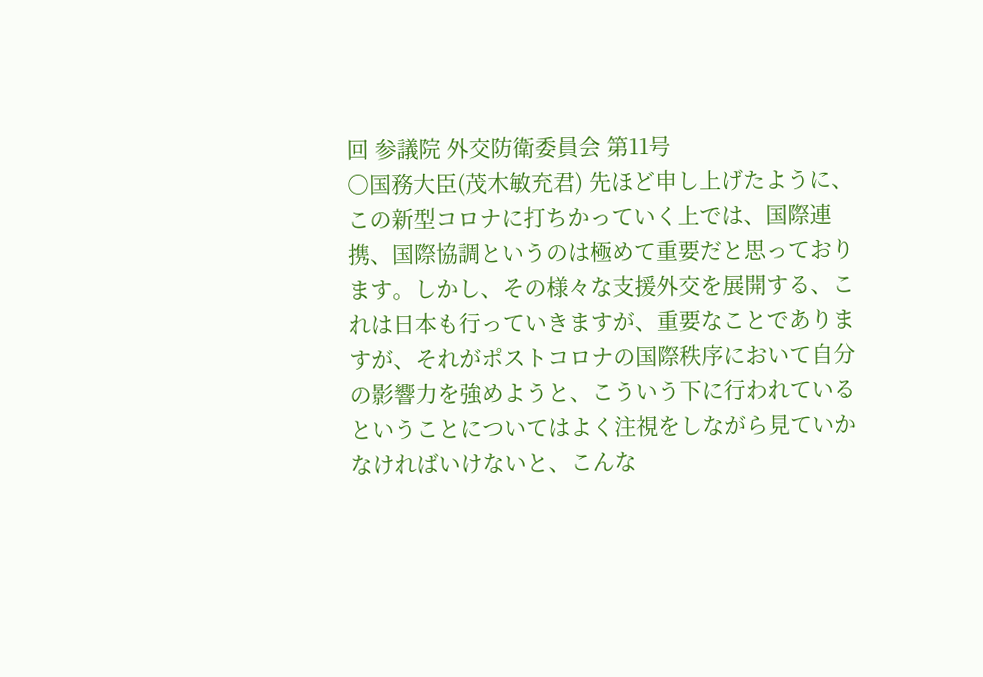回 参議院 外交防衛委員会 第11号
○国務大臣(茂木敏充君) 先ほど申し上げたように、この新型コロナに打ちかっていく上では、国際連携、国際協調というのは極めて重要だと思っております。しかし、その様々な支援外交を展開する、これは日本も行っていきますが、重要なことでありますが、それがポストコロナの国際秩序において自分の影響力を強めようと、こういう下に行われているということについてはよく注視をしながら見ていかなければいけないと、こんな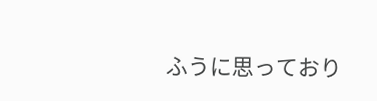ふうに思っており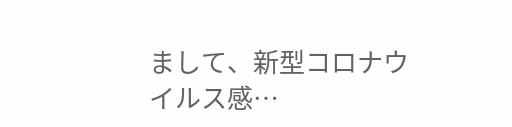まして、新型コロナウイルス感…